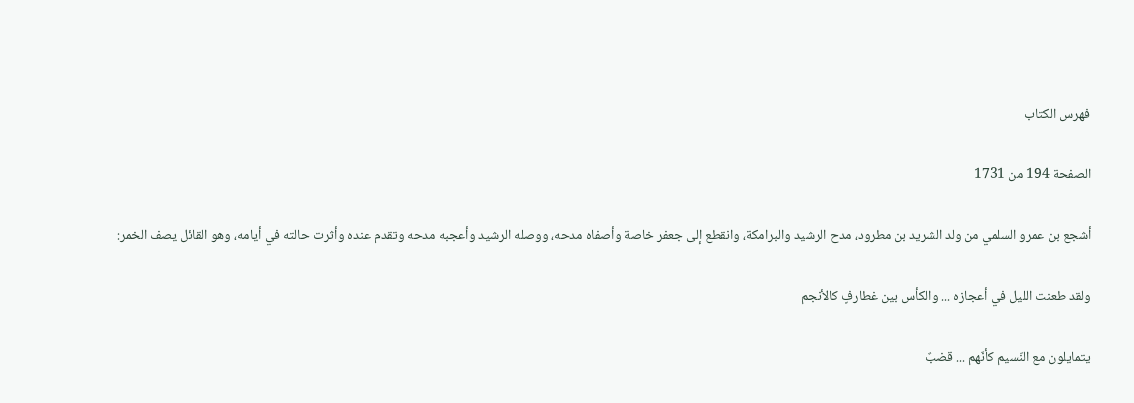فهرس الكتاب

الصفحة 194 من 1731

أشجع بن عمرو السلمي من ولد الشريد بن مطرود، مدح الرشيد والبرامكة، وانقطع إلى جعفر خاصة وأصفاه مدحه، ووصله الرشيد وأعجبه مدحه وتقدم عنده وأثرت حالته في أيامه، وهو القائل يصف الخمر:

ولقد طعنت الليل في أعجازه ... والكأس بين غطارفٍ كالأنجم

يتمايلون مع النّسيم كأنّهم ... قضبٌ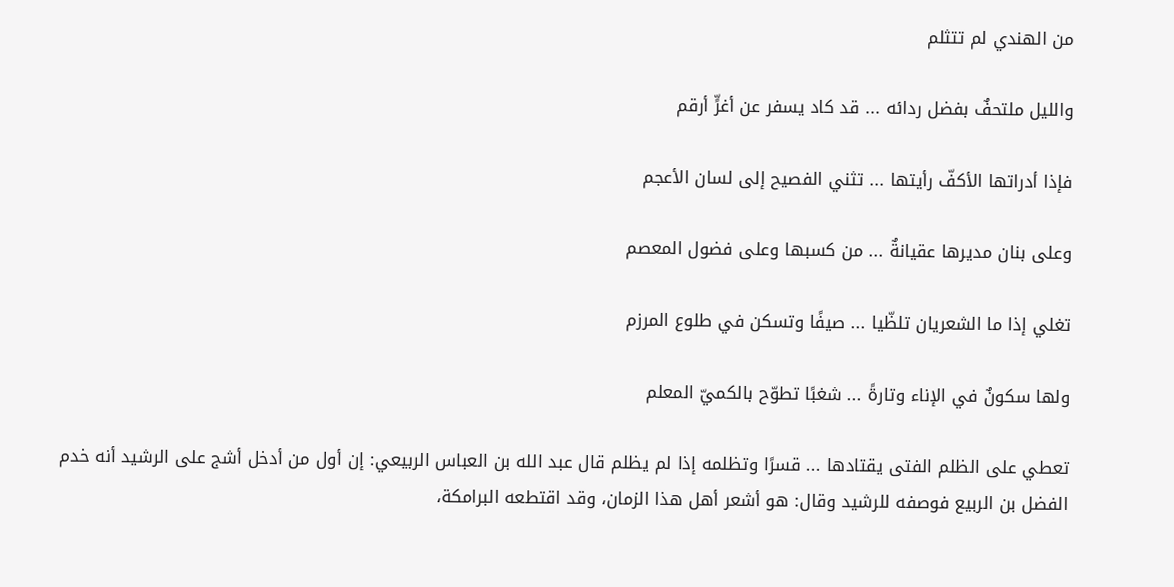من الهندي لم تتثلم

والليل ملتحفٌ بفضل ردائه ... قد كاد يسفر عن أغرٍّ أرقم

فإذا أدراتها الأكفّ رأيتها ... تثني الفصيح إلى لسان الأعجم

وعلى بنان مديرها عقيانةٌ ... من كسبها وعلى فضول المعصم

تغلي إذا ما الشعريان تلظّيا ... صيفًا وتسكن في طلوع المرزم

ولها سكونٌ في الإناء وتارةً ... شغبًا تطوّح بالكميّ المعلم

تعطي على الظلم الفتى يقتادها ... قسرًا وتظلمه إذا لم يظلم قال عبد الله بن العباس الربيعي: إن أول من أدخل أشج على الرشيد أنه خدم الفضل بن الربيع فوصفه للرشيد وقال: هو أشعر أهل هذا الزمان، وقد اقتطعه البرامكة،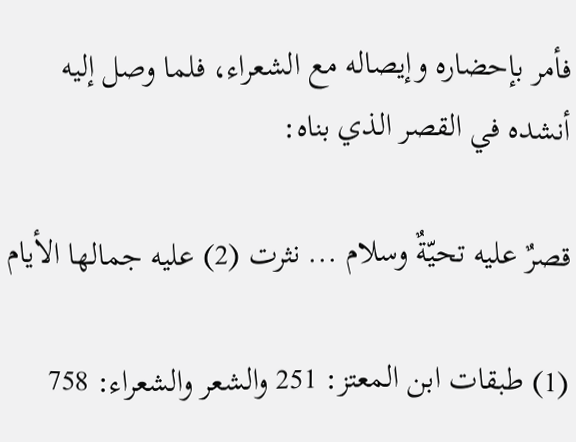فأمر بإحضاره وإيصاله مع الشعراء، فلما وصل إليه أنشده في القصر الذي بناه:

قصرٌ عليه تحيّةٌ وسلام ... نثرت (2) عليه جمالها الأيام

(1) طبقات ابن المعتز: 251 والشعر والشعراء: 758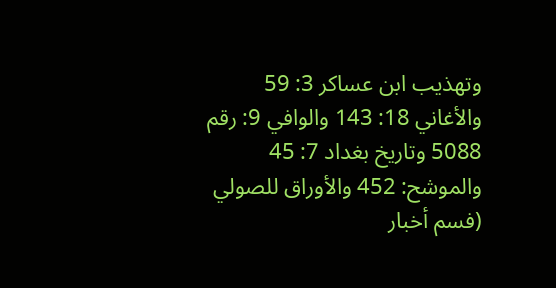وتهذيب ابن عساكر 3: 59 والأغاني 18: 143 والوافي 9: رقم 5088 وتاريخ بغداد 7: 45 والموشح: 452 والأوراق للصولي (فسم أخبار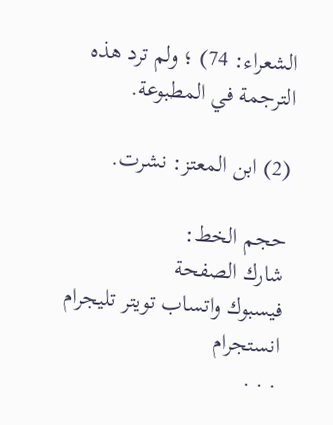الشعراء: 74) ؛ ولم ترد هذه الترجمة في المطبوعة.

(2) ابن المعتز: نشرت.

حجم الخط:
شارك الصفحة
فيسبوك واتساب تويتر تليجرام انستجرام
. . .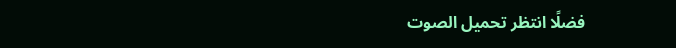فضلًا انتظر تحميل الصوت